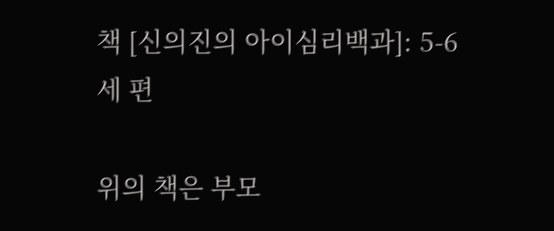책 [신의진의 아이심리백과]: 5-6세 편

위의 책은 부모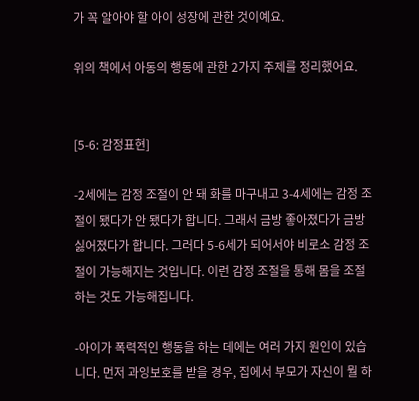가 꼭 알아야 할 아이 성장에 관한 것이예요.

위의 책에서 아동의 행동에 관한 2가지 주제를 정리했어요.


[5-6: 감정표현]

-2세에는 감정 조절이 안 돼 화를 마구내고 3-4세에는 감정 조절이 됐다가 안 됐다가 합니다. 그래서 금방 좋아졌다가 금방 싫어졌다가 합니다. 그러다 5-6세가 되어서야 비로소 감정 조절이 가능해지는 것입니다. 이런 감정 조절을 통해 몸을 조절하는 것도 가능해집니다.

-아이가 폭력적인 행동을 하는 데에는 여러 가지 원인이 있습니다. 먼저 과잉보호를 받을 경우, 집에서 부모가 자신이 뭘 하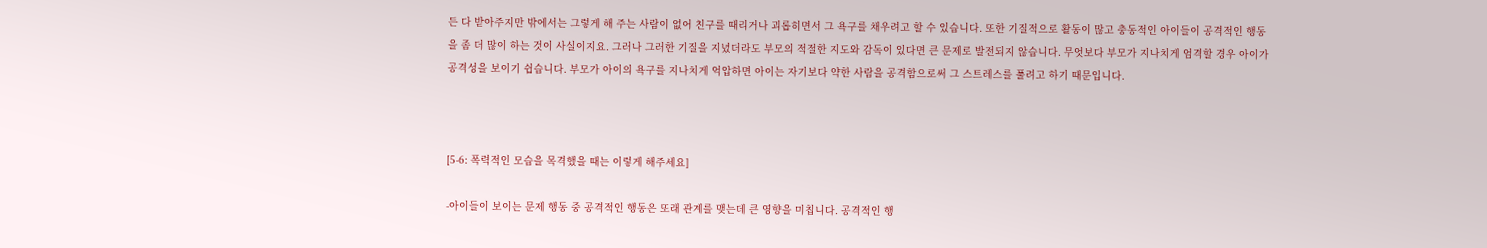든 다 받아주지만 밖에서는 그렇게 해 주는 사람이 없어 친구를 때리거나 괴롭히면서 그 욕구를 채우려고 할 수 있습니다. 또한 기질적으로 활동이 많고 충동적인 아이들이 공격적인 행동을 좀 더 많이 하는 것이 사실이지요. 그러나 그러한 기질을 지녔더라도 부모의 적절한 지도와 감독이 있다면 큰 문제로 발전되지 않습니다. 무엇보다 부모가 지나치게 엄격할 경우 아이가 공격성을 보이기 쉽습니다. 부모가 아이의 욕구를 지나치게 억압하면 아이는 자기보다 약한 사람을 공격함으로써 그 스트레스를 풀려고 하기 때문입니다.



[5-6: 폭력적인 모습을 목격했을 때는 이렇게 해주세요]

-아이들이 보이는 문제 행동 중 공격적인 행동은 또래 관계를 맺는데 큰 영향을 미칩니다. 공격적인 행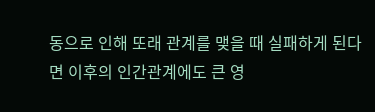동으로 인해 또래 관계를 맺을 때 실패하게 된다면 이후의 인간관계에도 큰 영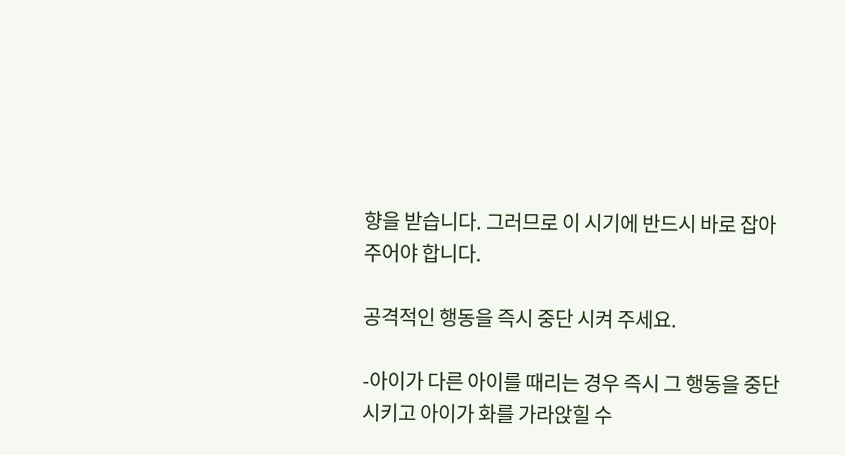향을 받습니다. 그러므로 이 시기에 반드시 바로 잡아 주어야 합니다.

공격적인 행동을 즉시 중단 시켜 주세요.

-아이가 다른 아이를 때리는 경우 즉시 그 행동을 중단시키고 아이가 화를 가라앉힐 수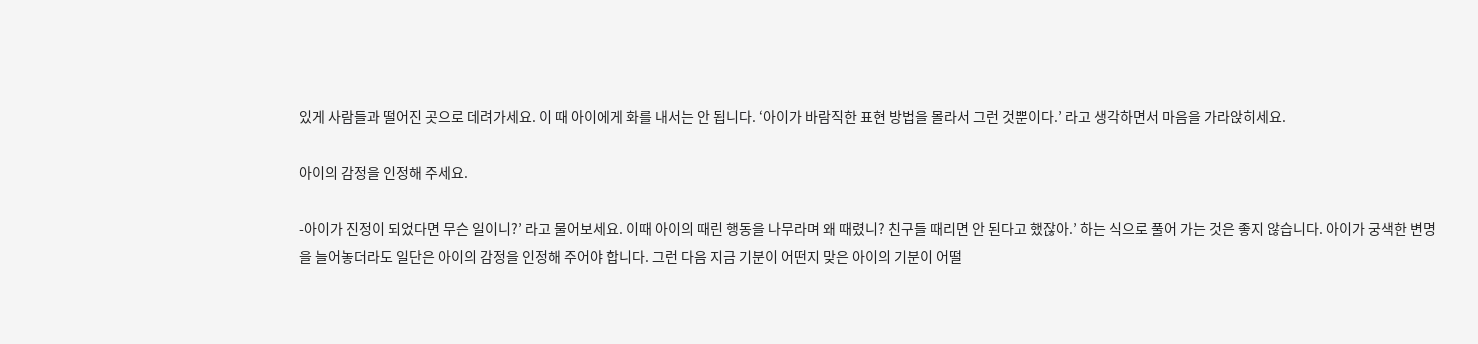있게 사람들과 떨어진 곳으로 데려가세요. 이 때 아이에게 화를 내서는 안 됩니다. ‘아이가 바람직한 표현 방법을 몰라서 그런 것뿐이다.’ 라고 생각하면서 마음을 가라앉히세요.

아이의 감정을 인정해 주세요.

-아이가 진정이 되었다면 무슨 일이니?’ 라고 물어보세요. 이때 아이의 때린 행동을 나무라며 왜 때렸니? 친구들 때리면 안 된다고 했잖아.’ 하는 식으로 풀어 가는 것은 좋지 않습니다. 아이가 궁색한 변명을 늘어놓더라도 일단은 아이의 감정을 인정해 주어야 합니다. 그런 다음 지금 기분이 어떤지 맞은 아이의 기분이 어떨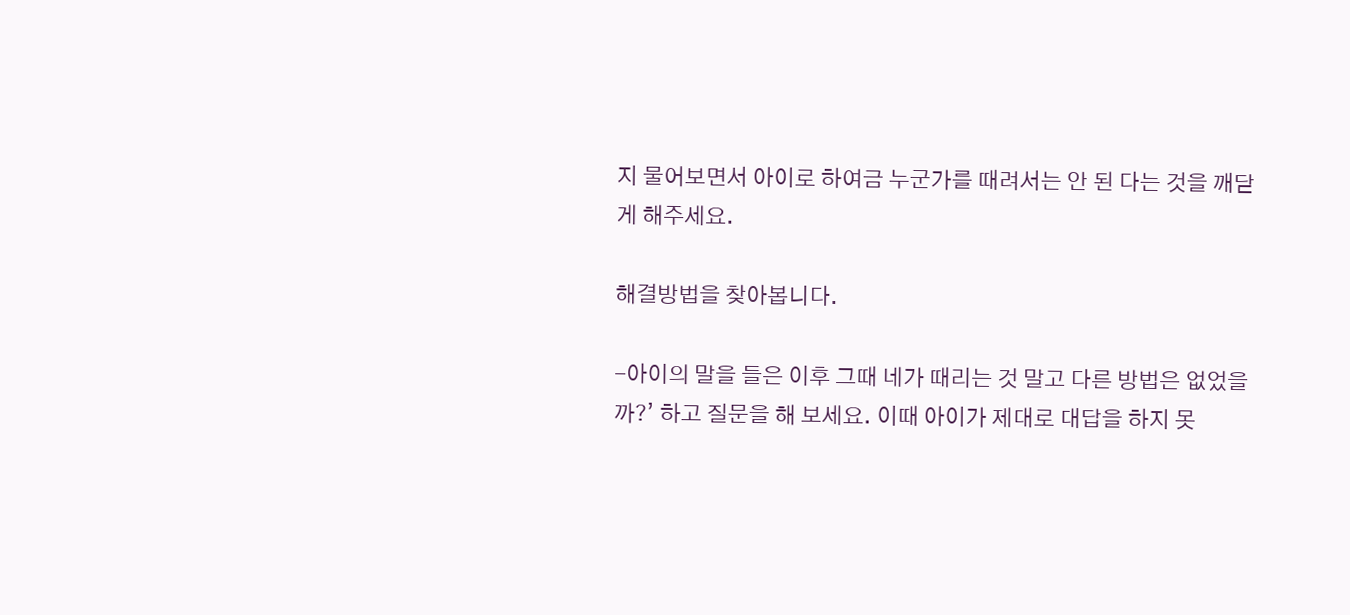지 물어보면서 아이로 하여금 누군가를 때려서는 안 된 다는 것을 깨닫게 해주세요.

해결방법을 찾아봅니다.

-아이의 말을 들은 이후 그때 네가 때리는 것 말고 다른 방법은 없었을까?’ 하고 질문을 해 보세요. 이때 아이가 제대로 대답을 하지 못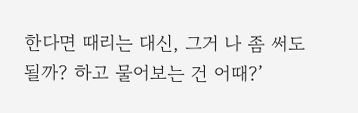한다면 때리는 대신, 그거 나 좀 써도 될까? 하고 물어보는 건 어때?’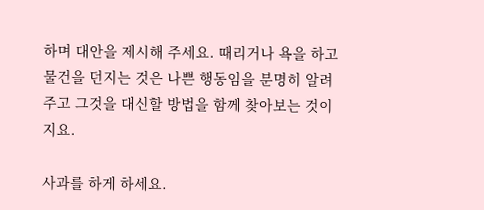하며 대안을 제시해 주세요. 때리거나 욕을 하고 물건을 던지는 것은 나쁜 행동임을 분명히 알려 주고 그것을 대신할 방법을 함께 찾아보는 것이지요.

사과를 하게 하세요.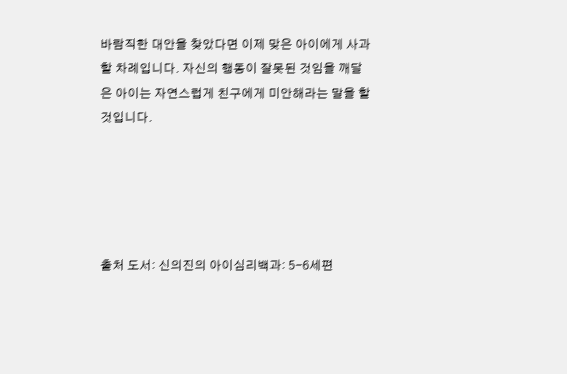바람직한 대안을 찾았다면 이제 맞은 아이에게 사과할 차례입니다. 자신의 행동이 잘못된 것임을 깨달은 아이는 자연스럽게 친구에게 미안해라는 말을 할 것입니다.





출처 도서: 신의진의 아이심리백과: 5-6세편